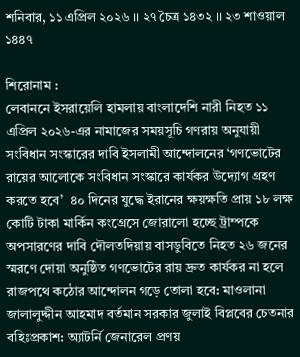শনিবার, ১১ এপ্রিল ২০২৬ ।। ২৭ চৈত্র ১৪৩২ ।। ২৩ শাওয়াল ১৪৪৭

শিরোনাম :
লেবাননে ইসরায়েলি হামলায় বাংলাদেশি নারী নিহত ১১ এপ্রিল ২০২৬-এর নামাজের সময়সূচি গণরায় অনুযায়ী সংবিধান সংস্কারের দাবি ইসলামী আন্দোলনের ‘গণভোটের রায়ের আলোকে সংবিধান সংস্কারে কার্যকর উদ্যোগ গ্রহণ করতে হবে’  ৪০ দিনের যুদ্ধে ইরানের ক্ষয়ক্ষতি প্রায় ১৮ লক্ষ কোটি টাকা মার্কিন কংগ্রেসে জোরালো হচ্ছে ট্রাম্পকে অপসারণের দাবি দৌলতদিয়ায় বাসডুবিতে নিহত ২৬ জনের স্মরণে দোয়া অনুষ্ঠিত গণভোটের রায় দ্রুত কার্যকর না হলে রাজপথে কঠোর আন্দোলন গড়ে তোলা হবে: মাওলানা জালালুদ্দীন আহমাদ বর্তমান সরকার জুলাই বিপ্লবের চেতনার বহিঃপ্রকাশ: অ্যাটর্নি জেনারেল প্রণয়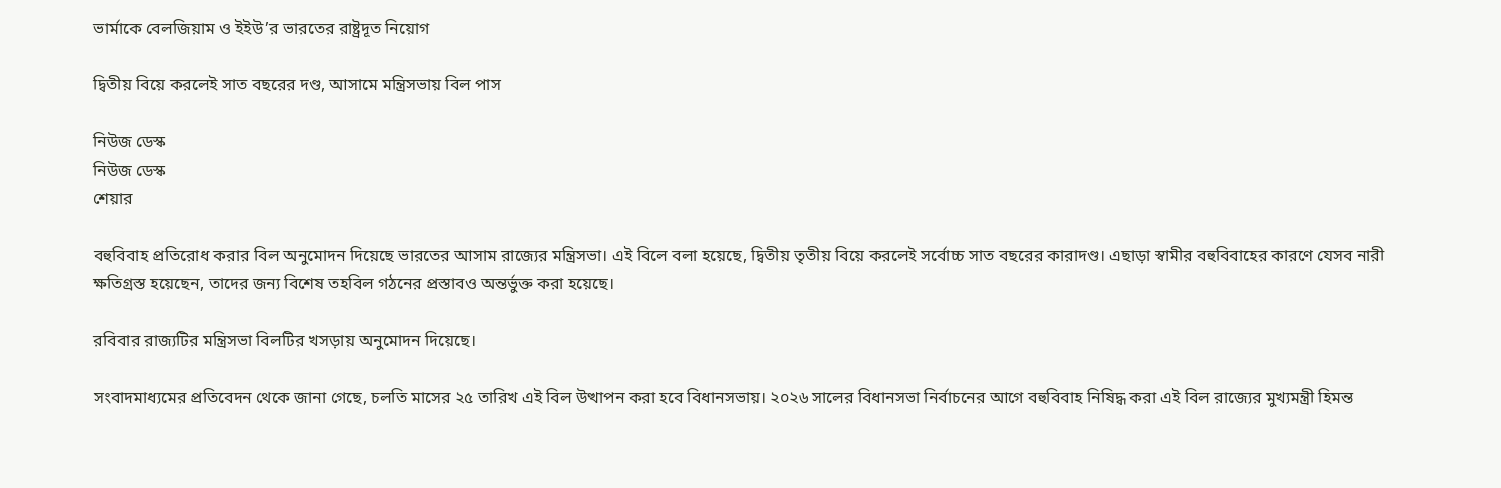ভার্মাকে বেলজিয়াম ও ইইউ’র ভারতের রাষ্ট্রদূত নিয়োগ

দ্বিতীয় বিয়ে করলেই সাত বছরের দণ্ড, আসামে মন্ত্রিসভায় বিল পাস

নিউজ ডেস্ক
নিউজ ডেস্ক
শেয়ার

বহুবিবাহ প্রতিরোধ করার বিল অনুমোদন দিয়েছে ভারতের আসাম রাজ্যের মন্ত্রিসভা। এই বিলে বলা হয়েছে, দ্বিতীয় তৃতীয় বিয়ে করলেই সর্বোচ্চ সাত বছরের কারাদণ্ড। এছাড়া স্বামীর বহুবিবাহের কারণে যেসব নারী ক্ষতিগ্রস্ত হয়েছেন, তাদের জন্য বিশেষ তহবিল গঠনের প্রস্তাবও অন্তর্ভুক্ত করা হয়েছে।

রবিবার রাজ্যটির মন্ত্রিসভা বিলটির খসড়ায় অনুমোদন দিয়েছে।

সংবাদমাধ্যমের প্রতিবেদন থেকে জানা গেছে, চলতি মাসের ২৫ তারিখ এই বিল উত্থাপন করা হবে বিধানসভায়। ২০২৬ সালের বিধানসভা নির্বাচনের আগে বহুবিবাহ নিষিদ্ধ করা এই বিল রাজ্যের মুখ্যমন্ত্রী হিমন্ত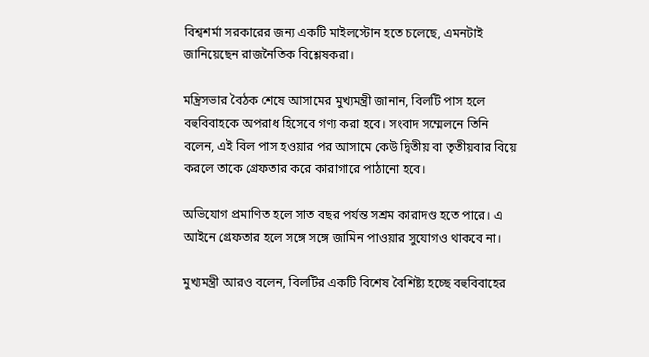বিশ্বশর্মা সরকারের জন্য একটি মাইলস্টোন হতে চলেছে, এমনটাই জানিয়েছেন রাজনৈতিক বিশ্লেষকরা।

মন্ত্রিসভার বৈঠক শেষে আসামের মুখ্যমন্ত্রী জানান, বিলটি পাস হলে বহুবিবাহকে অপরাধ হিসেবে গণ্য করা হবে। সংবাদ সম্মেলনে তিনি বলেন, এই বিল পাস হওয়ার পর আসামে কেউ দ্বিতীয় বা তৃতীয়বার বিয়ে করলে তাকে গ্রেফতার করে কারাগারে পাঠানো হবে।

অভিযোগ প্রমাণিত হলে সাত বছর পর্যন্ত সশ্রম কারাদণ্ড হতে পারে। এ আইনে গ্রেফতার হলে সঙ্গে সঙ্গে জামিন পাওয়ার সুযোগও থাকবে না।

মুখ্যমন্ত্রী আরও বলেন, বিলটির একটি বিশেষ বৈশিষ্ট্য হচ্ছে বহুবিবাহের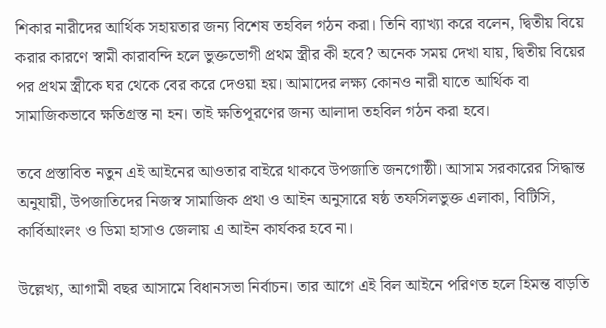শিকার নারীদের আর্থিক সহায়তার জন্য বিশেষ তহবিল গঠন করা। তিনি ব্যাখ্যা করে বলেন, দ্বিতীয় বিয়ে করার কারণে স্বামী কারাবন্দি হলে ভুক্তভোগী প্রথম স্ত্রীর কী হবে? অনেক সময় দেখা যায়, দ্বিতীয় বিয়ের পর প্রথম স্ত্রীকে ঘর থেকে বের করে দেওয়া হয়। আমাদের লক্ষ্য কোনও নারী যাতে আর্থিক বা সামাজিকভাবে ক্ষতিগ্রস্ত না হন। তাই ক্ষতিপূরণের জন্য আলাদা তহবিল গঠন করা হবে।

তবে প্রস্তাবিত নতুন এই আইনের আওতার বাইরে থাকবে উপজাতি জনগোষ্ঠী। আসাম সরকারের সিদ্ধান্ত অনুযায়ী, উপজাতিদের নিজস্ব সামাজিক প্রথা ও আইন অনুসারে ষষ্ঠ তফসিলভুক্ত এলাকা, বিটিসি, কার্বিআংলং ও ডিমা হাসাও জেলায় এ আইন কার্যকর হবে না।

উল্লেখ্য, আগামী বছর আসামে বিধানসভা নির্বাচন। তার আগে এই বিল আইনে পরিণত হলে হিমন্ত বাড়তি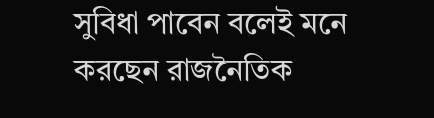সুবিধা পাবেন বলেই মনে করছেন রাজনৈতিক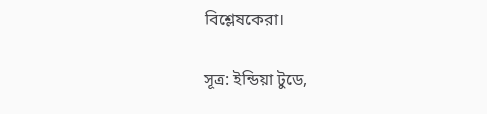বিশ্লেষকেরা।

সূত্র: ইন্ডিয়া টুডে,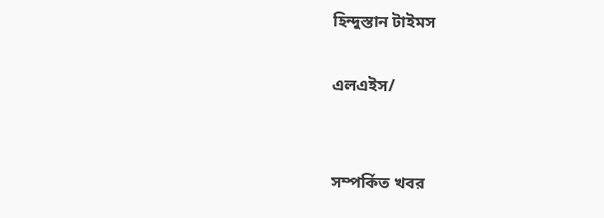হিন্দুস্তান টাইমস

এলএইস/


সম্পর্কিত খবর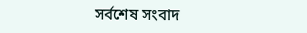সর্বশেষ সংবাদ